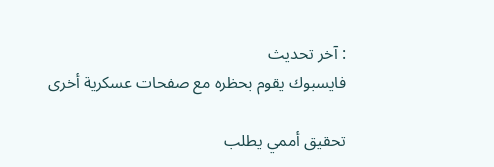: آخر تحديث
فايسبوك يقوم بحظره مع صفحات عسكرية أخرى

تحقيق أممي يطلب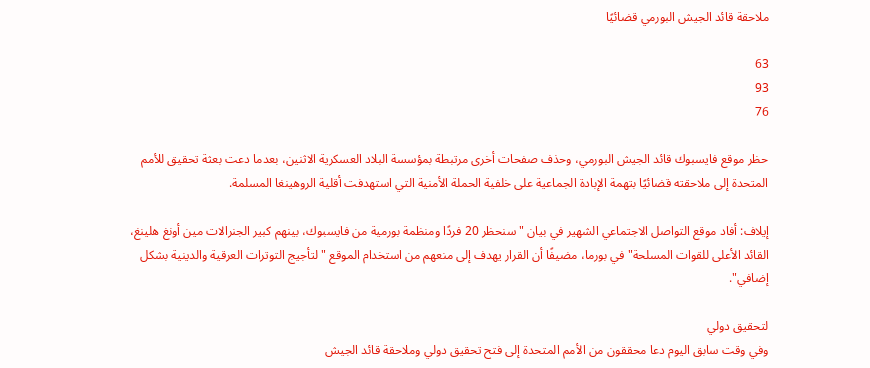ملاحقة قائد الجيش البورمي قضائيًا

63
93
76

حظر موقع فايسبوك قائد الجيش البورمي، وحذف صفحات أخرى مرتبطة بمؤسسة البلاد العسكرية الاثنين، بعدما دعت بعثة تحقيق للأمم المتحدة إلى ملاحقته قضائيًا بتهمة الإبادة الجماعية على خلفية الحملة الأمنية التي استهدفت أقلية الروهينغا المسلمة.

إيلاف: أفاد موقع التواصل الاجتماعي الشهير في بيان "سنحظر 20 فردًا ومنظمة بورمية من فايسبوك، بينهم كبير الجنرالات مين أونغ هلينغ، القائد الأعلى للقوات المسلحة" في بورما، مضيفًا أن القرار يهدف إلى منعهم من استخدام الموقع "لتأجيج التوترات العرقية والدينية بشكل إضافي".

لتحقيق دولي
وفي وقت سابق اليوم دعا محققون من الأمم المتحدة إلى فتح تحقيق دولي وملاحقة قائد الجيش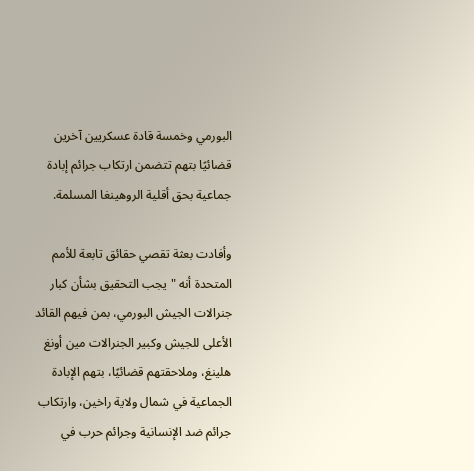البورمي وخمسة قادة عسكريين آخرين قضائيًا بتهم تتضمن ارتكاب جرائم إبادة جماعية بحق أقلية الروهينغا المسلمة.

وأفادت بعثة تقصي حقائق تابعة للأمم المتحدة أنه "يجب التحقيق بشأن كبار جنرالات الجيش البورمي، بمن فيهم القائد الأعلى للجيش وكبير الجنرالات مين أونغ هلينغ، وملاحقتهم قضائيًا، بتهم الإبادة الجماعية في شمال ولاية راخين، وارتكاب جرائم ضد الإنسانية وجرائم حرب في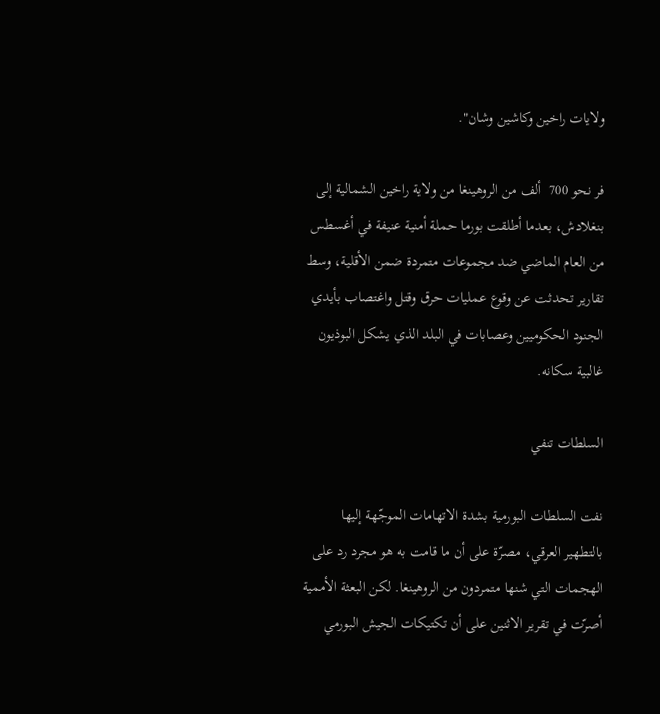ولايات راخين وكاشين وشان".

فر نحو 700  ألف من الروهينغا من ولاية راخين الشمالية إلى بنغلادش، بعدما أطلقت بورما حملة أمنية عنيفة في أغسطس من العام الماضي ضد مجموعات متمردة ضمن الأقلية، وسط تقارير تحدثت عن وقوع عمليات حرق وقتل واغتصاب بأيدي الجنود الحكوميين وعصابات في البلد الذي يشكل البوذيون غالبية سكانه.

السلطات تنفي

نفت السلطات البورمية بشدة الاتهامات الموجّهة إليها بالتطهير العرقي، مصرّة على أن ما قامت به هو مجرد رد على الهجمات التي شنها متمردون من الروهينغا. لكن البعثة الأممية أصرّت في تقرير الاثنين على أن تكتيكات الجيش البورمي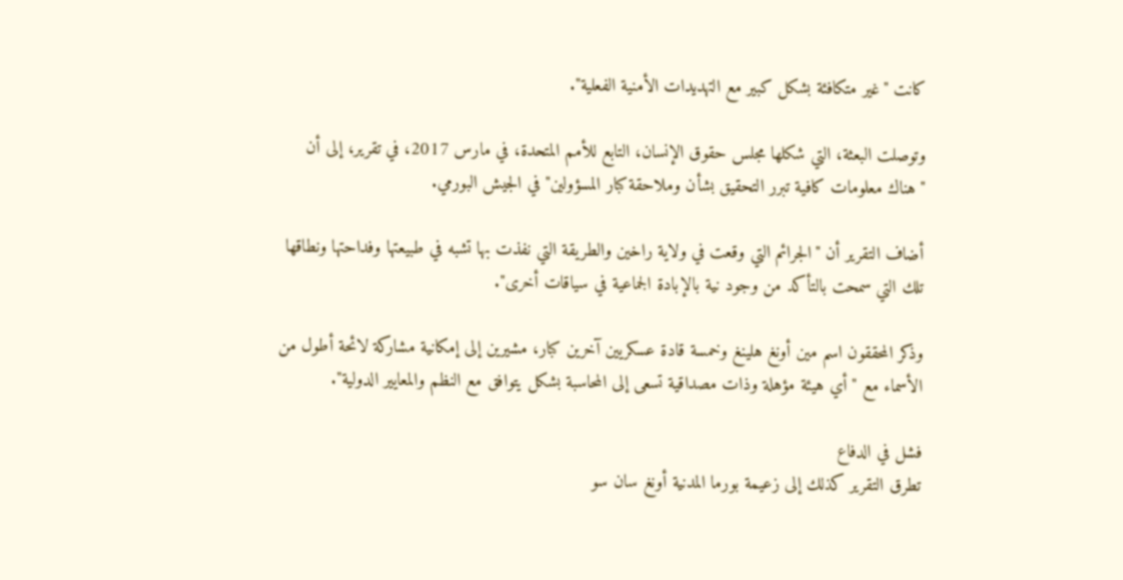كانت "غير متكافئة بشكل كبير مع التهديدات الأمنية الفعلية".

وتوصلت البعثة، التي شكلها مجلس حقوق الإنسان، التابع للأمم المتحدة، في مارس 2017، في تقرير، إلى أن "هناك معلومات كافية تبرر التحقيق بشأن وملاحقة كبار المسؤولين" في الجيش البورمي.

أضاف التقرير أن "الجرائم التي وقعت في ولاية راخين والطريقة التي نفذت بها تشبه في طبيعتها وفداحتها ونطاقها تلك التي سمحت بالتأكد من وجود نية بالإبادة الجماعية في سياقات أخرى".

وذكر المحققون اسم مين أونغ هلينغ وخمسة قادة عسكريين آخرين كبار، مشيرين إلى إمكانية مشاركة لائحة أطول من الأسماء مع "أي هيئة مؤهلة وذات مصداقية تسعى إلى المحاسبة بشكل يتوافق مع النظم والمعايير الدولية".

فشل في الدفاع
تطرق التقرير كذلك إلى زعيمة بورما المدنية أونغ سان سو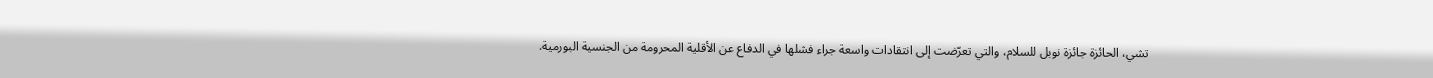تشي، الحائزة جائزة نوبل للسلام، والتي تعرّضت إلى انتقادات واسعة جراء فشلها في الدفاع عن الأقلية المحرومة من الجنسية البورمية.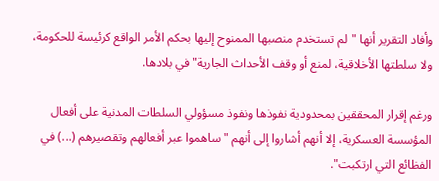وأفاد التقرير أنها "لم تستخدم منصبها الممنوح إليها بحكم الأمر الواقع كرئيسة للحكومة، ولا سلطتها الأخلاقية، لمنع أو وقف الأحداث الجارية" في بلادها.

ورغم إقرار المحققين بمحدودية نفوذها ونفوذ مسؤولي السلطات المدنية على أفعال المؤسسة العسكرية، إلا أنهم أشاروا إلى أنهم "ساهموا عبر أفعالهم وتقصيرهم (...) في الفظائع التي ارتكبت".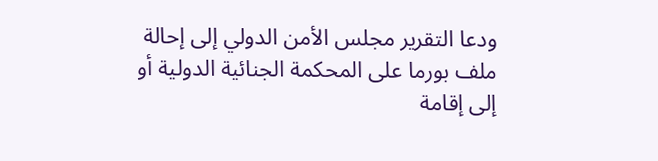ودعا التقرير مجلس الأمن الدولي إلى إحالة ملف بورما على المحكمة الجنائية الدولية أو إلى إقامة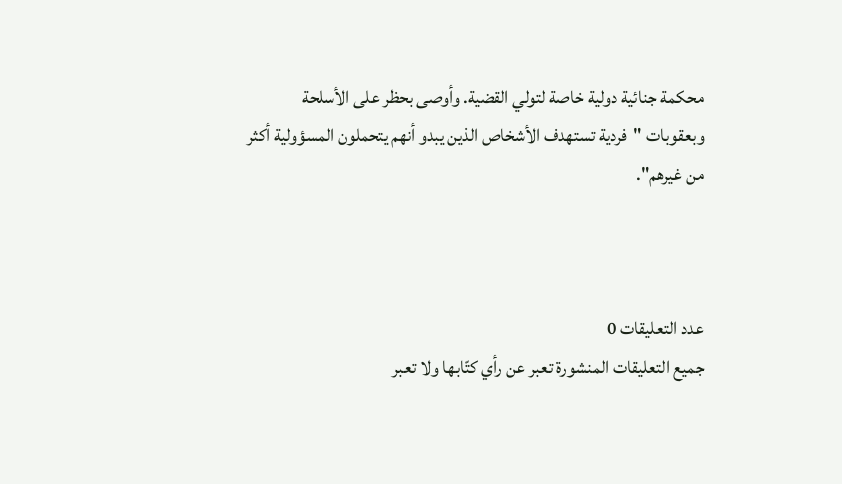محكمة جنائية دولية خاصة لتولي القضية. وأوصى بحظر على الأسلحة وبعقوبات "فردية تستهدف الأشخاص الذين يبدو أنهم يتحملون المسؤولية أكثر من غيرهم".



عدد التعليقات 0
جميع التعليقات المنشورة تعبر عن رأي كتّابها ولا تعبر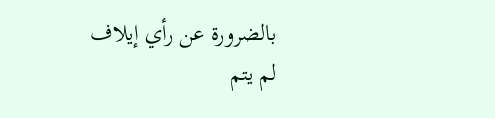بالضرورة عن رأي إيلاف
لم يتم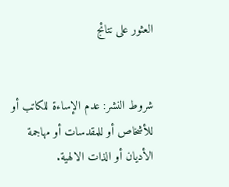العثور على نتائج


شروط النشر: عدم الإساءة للكاتب أو للأشخاص أو للمقدسات أو مهاجمة الأديان أو الذات الالهية.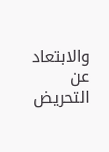والابتعاد عن التحريض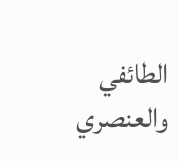الطائفي والعنصري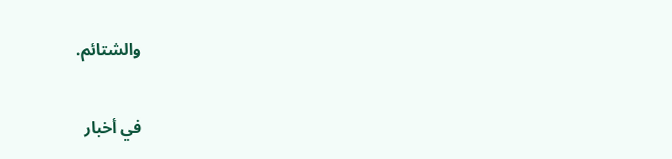والشتائم.

في أخبار